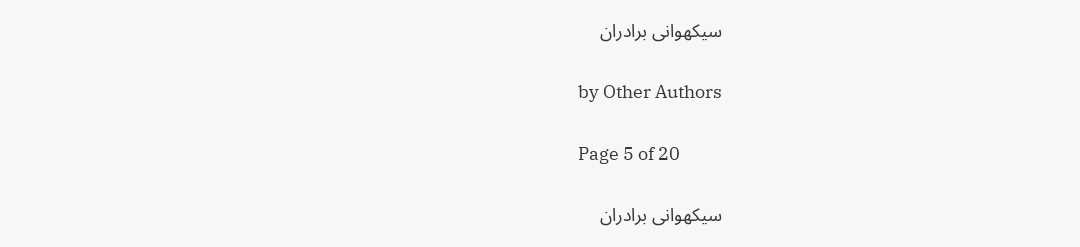سیکھوانی برادران

by Other Authors

Page 5 of 20

سیکھوانی برادران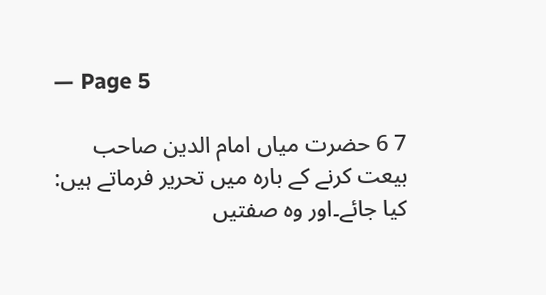— Page 5

7 6 حضرت میاں امام الدین صاحب بیعت کرنے کے بارہ میں تحریر فرماتے ہیں: کیا جائے۔اور وہ صفتیں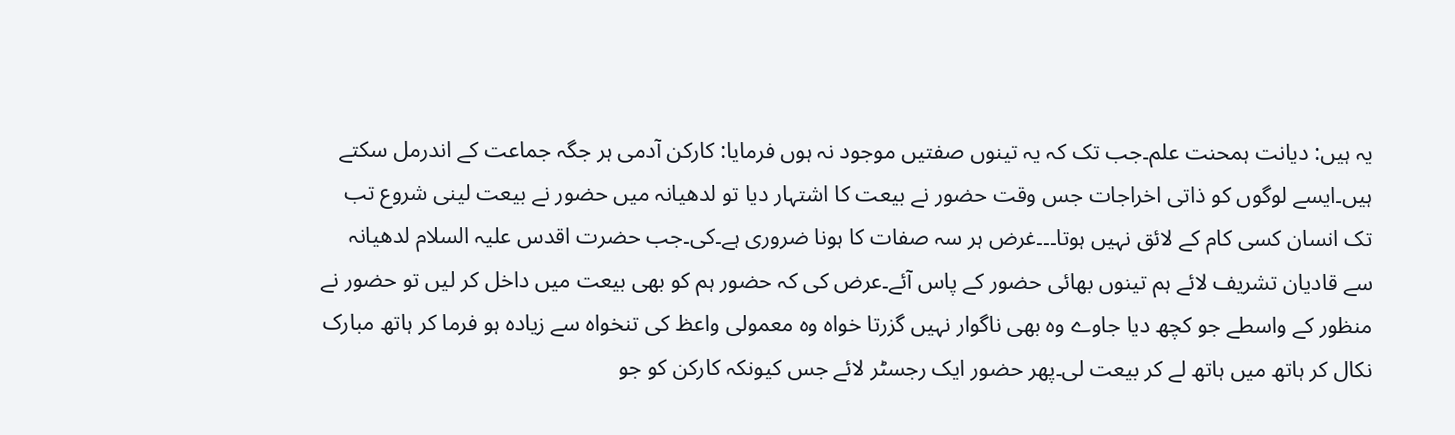یہ ہیں: دیانت ہمحنت علم۔جب تک کہ یہ تینوں صفتیں موجود نہ ہوں فرمایا: کارکن آدمی ہر جگہ جماعت کے اندرمل سکتے ہیں۔ایسے لوگوں کو ذاتی اخراجات جس وقت حضور نے بیعت کا اشتہار دیا تو لدھیانہ میں حضور نے بیعت لینی شروع تب تک انسان کسی کام کے لائق نہیں ہوتا۔۔۔غرض ہر سہ صفات کا ہونا ضروری ہے۔کی۔جب حضرت اقدس علیہ السلام لدھیانہ سے قادیان تشریف لائے ہم تینوں بھائی حضور کے پاس آئے۔عرض کی کہ حضور ہم کو بھی بیعت میں داخل کر لیں تو حضور نے منظور کے واسطے جو کچھ دیا جاوے وہ بھی ناگوار نہیں گزرتا خواہ وہ معمولی واعظ کی تنخواہ سے زیادہ ہو فرما کر ہاتھ مبارک نکال کر ہاتھ میں ہاتھ لے کر بیعت لی۔پھر حضور ایک رجسٹر لائے جس کیونکہ کارکن کو جو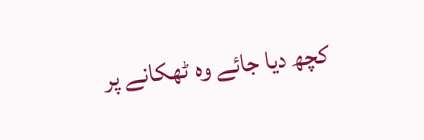کچھ دیا جائے وہ ٹھکانے پر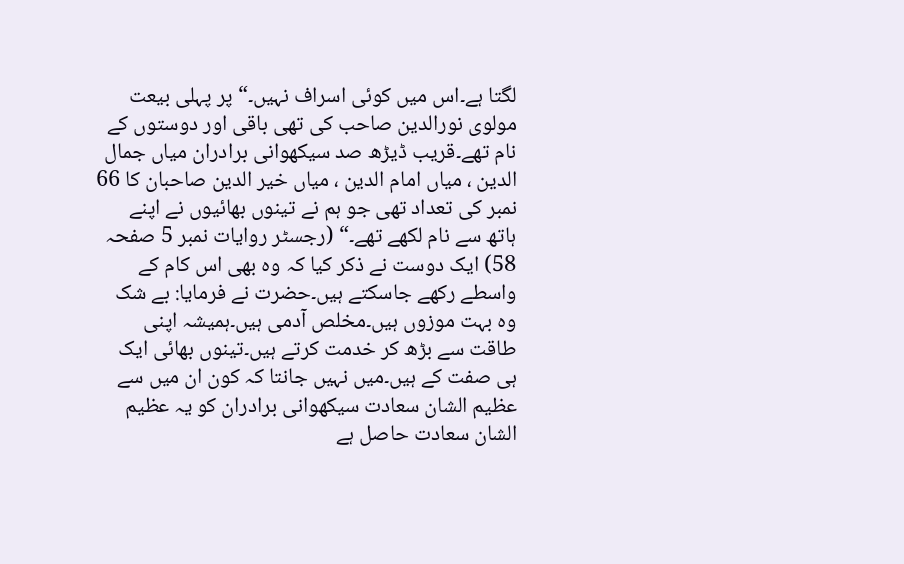لگتا ہے۔اس میں کوئی اسراف نہیں۔“ پر پہلی بیعت مولوی نورالدین صاحب کی تھی باقی اور دوستوں کے نام تھے۔قریب ڈیڑھ صد سیکھوانی برادران میاں جمال الدین ، میاں امام الدین ، میاں خیر الدین صاحبان کا 66 نمبر کی تعداد تھی جو ہم نے تینوں بھائیوں نے اپنے ہاتھ سے نام لکھے تھے۔“ (رجسٹر روایات نمبر 5 صفحہ 58) ایک دوست نے ذکر کیا کہ وہ بھی اس کام کے واسطے رکھے جاسکتے ہیں۔حضرت نے فرمایا: بے شک وہ بہت موزوں ہیں۔مخلص آدمی ہیں۔ہمیشہ اپنی طاقت سے بڑھ کر خدمت کرتے ہیں۔تینوں بھائی ایک ہی صفت کے ہیں۔میں نہیں جانتا کہ کون ان میں سے عظیم الشان سعادت سیکھوانی برادران کو یہ عظیم الشان سعادت حاصل ہے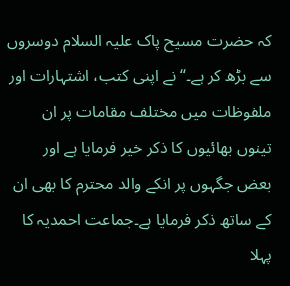کہ حضرت مسیح پاک علیہ السلام دوسروں سے بڑھ کر ہے۔“ نے اپنی کتب، اشتہارات اور ملفوظات میں مختلف مقامات پر ان تینوں بھائیوں کا ذکر خیر فرمایا ہے اور بعض جگہوں پر انکے والد محترم کا بھی ان کے ساتھ ذکر فرمایا ہے۔جماعت احمدیہ کا پہلا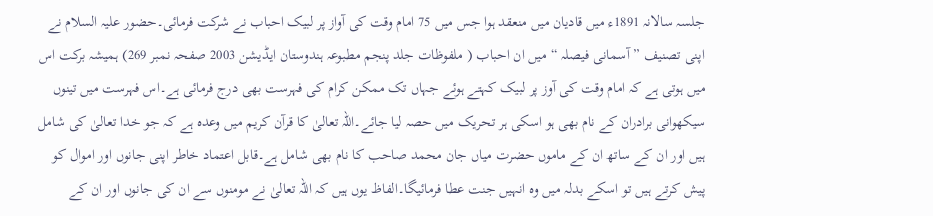جلسہ سالانہ 1891ء میں قادیان میں منعقد ہوا جس میں 75 امام وقت کی آواز پر لبیک احباب نے شرکت فرمائی۔حضور علیہ السلام نے اپنی تصنیف ” آسمانی فیصلہ “ میں ان احباب ( ملفوظات جلد پنجم مطبوعہ ہندوستان ایڈیشن 2003 صفحہ نمبر 269) ہمیشہ برکت اس میں ہوتی ہے کہ امام وقت کی آوز پر لبیک کہتے ہوئے جہاں تک ممکن کرام کی فہرست بھی درج فرمائی ہے۔اس فہرست میں تینوں سیکھوانی برادران کے نام بھی ہو اسکی ہر تحریک میں حصہ لیا جائے۔اللہ تعالیٰ کا قرآن کریم میں وعدہ ہے کہ جو خدا تعالیٰ کی شامل ہیں اور ان کے ساتھ ان کے ماموں حضرت میاں جان محمد صاحب کا نام بھی شامل ہے۔قابل اعتماد خاطر اپنی جانوں اور اموال کو پیش کرتے ہیں تو اسکے بدلہ میں وہ انہیں جنت عطا فرمائیگا۔الفاظ یوں ہیں کہ اللہ تعالیٰ نے مومنوں سے ان کی جانوں اور ان کے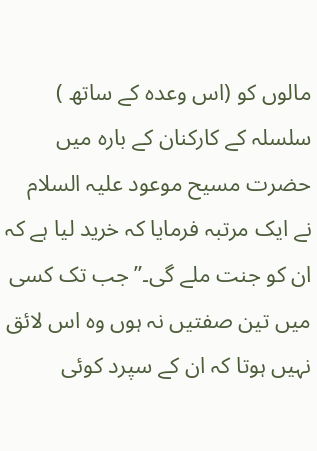مالوں کو (اس وعدہ کے ساتھ ) سلسلہ کے کارکنان کے بارہ میں حضرت مسیح موعود علیہ السلام نے ایک مرتبہ فرمایا کہ خرید لیا ہے کہ ان کو جنت ملے گی۔”جب تک کسی میں تین صفتیں نہ ہوں وہ اس لائق نہیں ہوتا کہ ان کے سپرد کوئی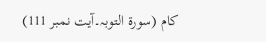کام (سورۃ التوبہ۔آیت نمبر 111)